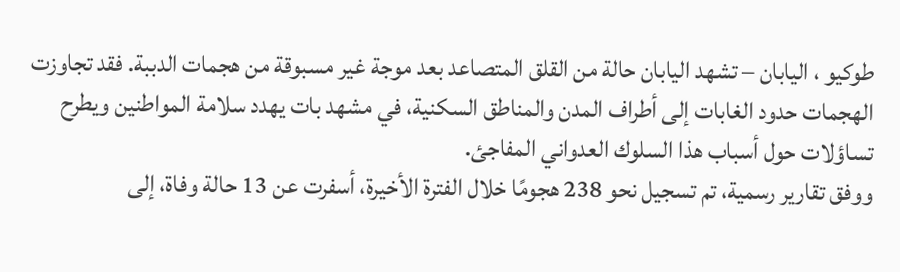طوكيو ، اليابان – تشهد اليابان حالة من القلق المتصاعد بعد موجة غير مسبوقة من هجمات الدببة. فقد تجاوزت الهجمات حدود الغابات إلى أطراف المدن والمناطق السكنية، في مشهد بات يهدد سلامة المواطنين ويطرح تساؤلات حول أسباب هذا السلوك العدواني المفاجئ.
ووفق تقارير رسمية، تم تسجيل نحو 238 هجومًا خلال الفترة الأخيرة، أسفرت عن 13 حالة وفاة، إلى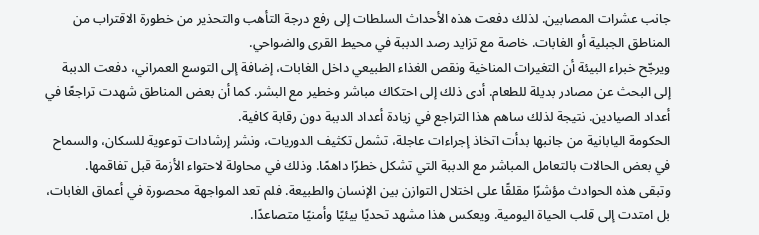جانب عشرات المصابين. لذلك دفعت هذه الأحداث السلطات إلى رفع درجة التأهب والتحذير من خطورة الاقتراب من المناطق الجبلية أو الغابات. خاصة مع تزايد رصد الدببة في محيط القرى والضواحي.
ويرجّح خبراء البيئة أن التغيرات المناخية ونقص الغذاء الطبيعي داخل الغابات، إضافة إلى التوسع العمراني، دفعت الدببة إلى البحث عن مصادر بديلة للطعام. أدى ذلك إلى احتكاك مباشر وخطير مع البشر. كما أن بعض المناطق شهدت تراجعًا في أعداد الصيادين. نتيجة لذلك ساهم هذا التراجع في زيادة أعداد الدببة دون رقابة كافية.
الحكومة اليابانية من جانبها بدأت اتخاذ إجراءات عاجلة، تشمل تكثيف الدوريات، ونشر إرشادات توعوية للسكان، والسماح في بعض الحالات بالتعامل المباشر مع الدببة التي تشكل خطرًا داهمًا. وذلك في محاولة لاحتواء الأزمة قبل تفاقمها.
وتبقى هذه الحوادث مؤشرًا مقلقًا على اختلال التوازن بين الإنسان والطبيعة. فلم تعد المواجهة محصورة في أعماق الغابات، بل امتدت إلى قلب الحياة اليومية. ويعكس هذا مشهد تحديًا بيئيًا وأمنيًا متصاعدًا.